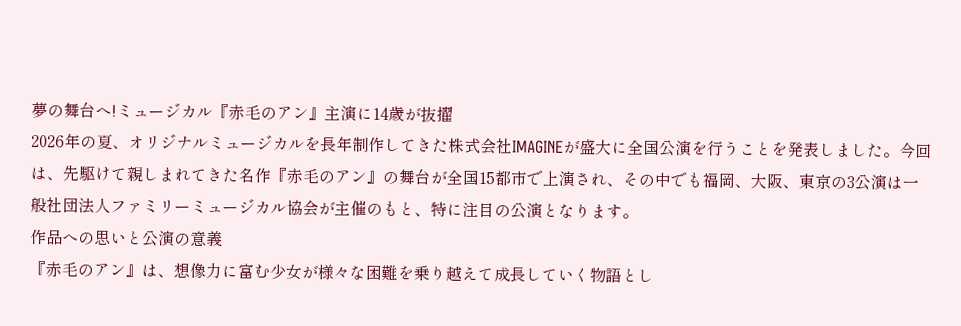夢の舞台へ!ミュージカル『赤毛のアン』主演に14歳が抜擢
2026年の夏、オリジナルミュージカルを長年制作してきた株式会社IMAGINEが盛大に全国公演を行うことを発表しました。今回は、先駆けて親しまれてきた名作『赤毛のアン』の舞台が全国15都市で上演され、その中でも福岡、大阪、東京の3公演は一般社団法人ファミリーミュージカル協会が主催のもと、特に注目の公演となります。
作品への思いと公演の意義
『赤毛のアン』は、想像力に富む少女が様々な困難を乗り越えて成長していく物語とし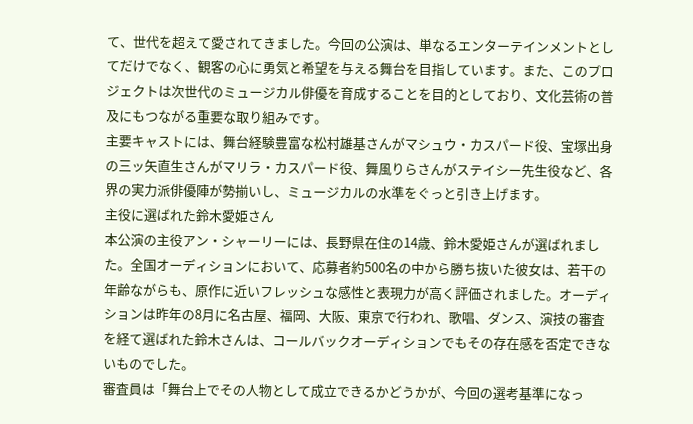て、世代を超えて愛されてきました。今回の公演は、単なるエンターテインメントとしてだけでなく、観客の心に勇気と希望を与える舞台を目指しています。また、このプロジェクトは次世代のミュージカル俳優を育成することを目的としており、文化芸術の普及にもつながる重要な取り組みです。
主要キャストには、舞台経験豊富な松村雄基さんがマシュウ・カスパード役、宝塚出身の三ッ矢直生さんがマリラ・カスパード役、舞風りらさんがステイシー先生役など、各界の実力派俳優陣が勢揃いし、ミュージカルの水準をぐっと引き上げます。
主役に選ばれた鈴木愛姫さん
本公演の主役アン・シャーリーには、長野県在住の14歳、鈴木愛姫さんが選ばれました。全国オーディションにおいて、応募者約500名の中から勝ち抜いた彼女は、若干の年齢ながらも、原作に近いフレッシュな感性と表現力が高く評価されました。オーディションは昨年の8月に名古屋、福岡、大阪、東京で行われ、歌唱、ダンス、演技の審査を経て選ばれた鈴木さんは、コールバックオーディションでもその存在感を否定できないものでした。
審査員は「舞台上でその人物として成立できるかどうかが、今回の選考基準になっ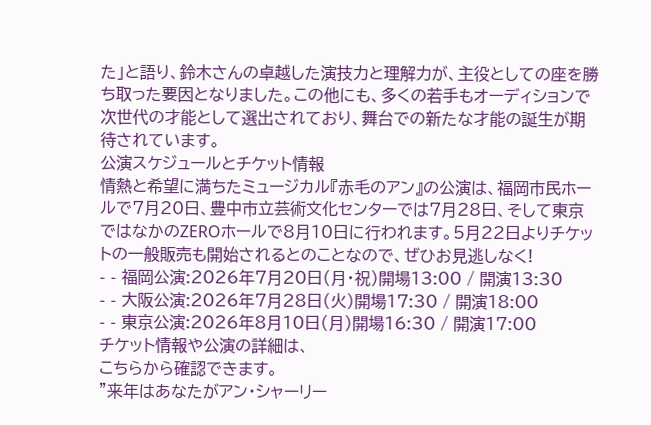た」と語り、鈴木さんの卓越した演技力と理解力が、主役としての座を勝ち取った要因となりました。この他にも、多くの若手もオーディションで次世代の才能として選出されており、舞台での新たな才能の誕生が期待されています。
公演スケジュールとチケット情報
情熱と希望に満ちたミュージカル『赤毛のアン』の公演は、福岡市民ホールで7月20日、豊中市立芸術文化センターでは7月28日、そして東京ではなかのZEROホールで8月10日に行われます。5月22日よりチケットの一般販売も開始されるとのことなので、ぜひお見逃しなく!
- - 福岡公演:2026年7月20日(月・祝)開場13:00 / 開演13:30
- - 大阪公演:2026年7月28日(火)開場17:30 / 開演18:00
- - 東京公演:2026年8月10日(月)開場16:30 / 開演17:00
チケット情報や公演の詳細は、
こちらから確認できます。
"来年はあなたがアン・シャーリー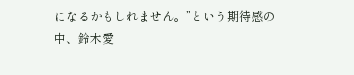になるかもしれません。”という期待感の中、鈴木愛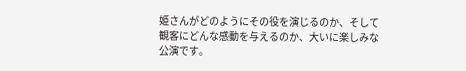姫さんがどのようにその役を演じるのか、そして観客にどんな感動を与えるのか、大いに楽しみな公演です。